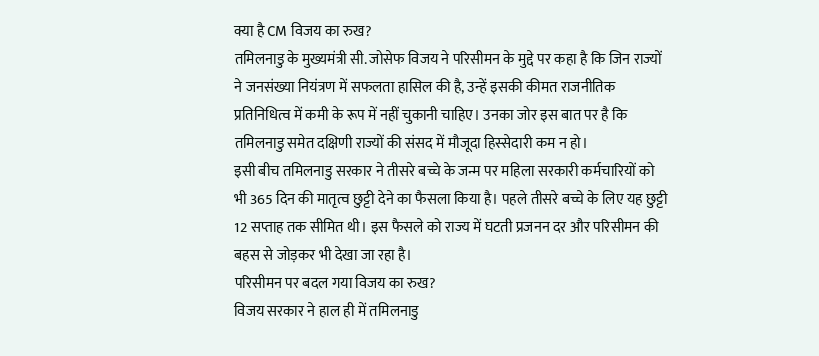क्या है CM विजय का रुख?
तमिलनाडु के मुख्यमंत्री सी. जोसेफ विजय ने परिसीमन के मुद्दे पर कहा है कि जिन राज्यों ने जनसंख्या नियंत्रण में सफलता हासिल की है, उन्हें इसकी कीमत राजनीतिक प्रतिनिधित्व में कमी के रूप में नहीं चुकानी चाहिए। उनका जोर इस बात पर है कि तमिलनाडु समेत दक्षिणी राज्यों की संसद में मौजूदा हिस्सेदारी कम न हो।
इसी बीच तमिलनाडु सरकार ने तीसरे बच्चे के जन्म पर महिला सरकारी कर्मचारियों को भी 365 दिन की मातृत्व छुट्टी देने का फैसला किया है। पहले तीसरे बच्चे के लिए यह छुट्टी 12 सप्ताह तक सीमित थी। इस फैसले को राज्य में घटती प्रजनन दर और परिसीमन की बहस से जोड़कर भी देखा जा रहा है।
परिसीमन पर बदल गया विजय का रुख?
विजय सरकार ने हाल ही में तमिलनाडु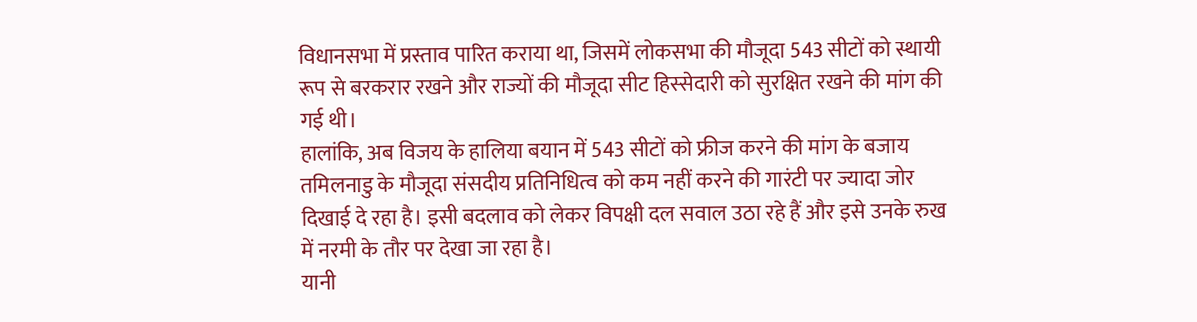विधानसभा में प्रस्ताव पारित कराया था, जिसमें लोकसभा की मौजूदा 543 सीटों को स्थायी रूप से बरकरार रखने और राज्यों की मौजूदा सीट हिस्सेदारी को सुरक्षित रखने की मांग की गई थी।
हालांकि, अब विजय के हालिया बयान में 543 सीटों को फ्रीज करने की मांग के बजाय तमिलनाडु के मौजूदा संसदीय प्रतिनिधित्व को कम नहीं करने की गारंटी पर ज्यादा जोर दिखाई दे रहा है। इसी बदलाव को लेकर विपक्षी दल सवाल उठा रहे हैं और इसे उनके रुख में नरमी के तौर पर देखा जा रहा है।
यानी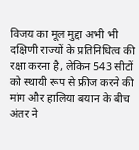विजय का मूल मुद्दा अभी भी दक्षिणी राज्यों के प्रतिनिधित्व की रक्षा करना है, लेकिन 543 सीटों को स्थायी रूप से फ्रीज करने की मांग और हालिया बयान के बीच अंतर ने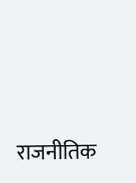राजनीतिक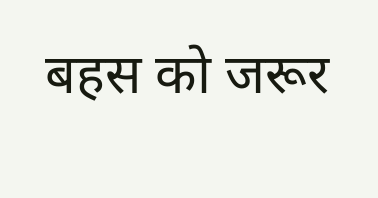बहस को जरूर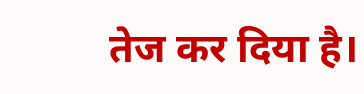तेज कर दिया है।